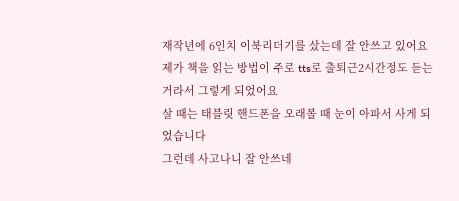재작년에 6인치 이북리더기를 샀는데 잘 안쓰고 있어요
제가 책을 읽는 방법이 주로 tts로 출퇴근2시간정도 듣는 거라서 그렇게 되었어요
살 때는 태블릿 핸드폰을 오래볼 때 눈이 아파서 사게 되었습니다
그런데 사고나니 잘 안쓰네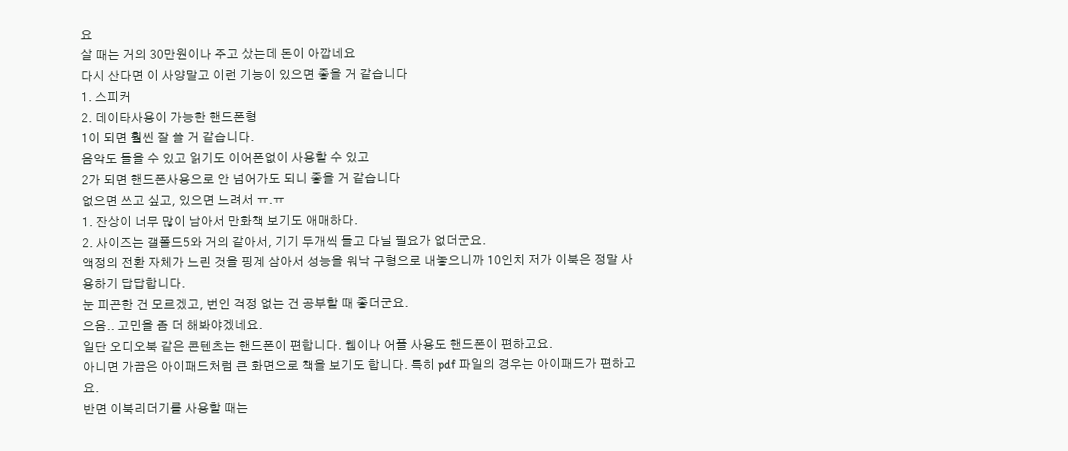요
살 때는 거의 30만원이나 주고 샀는데 돈이 아깝네요
다시 산다면 이 사양말고 이런 기능이 있으면 좋을 거 같습니다
1. 스피커
2. 데이타사용이 가능한 핸드폰형
1이 되면 훨씬 잘 쓸 거 같습니다.
음악도 들을 수 있고 읽기도 이어폰없이 사용할 수 있고
2가 되면 핸드폰사용으로 안 넘어가도 되니 좋을 거 같습니다
없으면 쓰고 싶고, 있으면 느려서 ㅠ.ㅠ
1. 잔상이 너무 많이 남아서 만화책 보기도 애매하다.
2. 사이즈는 갤폴드5와 거의 같아서, 기기 두개씩 들고 다닐 필요가 없더군요.
액정의 전환 자체가 느린 것을 핑계 삼아서 성능을 워낙 구형으로 내놓으니까 10인치 저가 이북은 정말 사용하기 답답합니다.
눈 피곤한 건 모르겠고, 번인 걱정 없는 건 공부할 때 좋더군요.
으음.. 고민을 좀 더 해봐야겠네요.
일단 오디오북 같은 콘텐츠는 핸드폰이 편합니다. 웹이나 어플 사용도 핸드폰이 편하고요.
아니면 가끔은 아이패드처럼 큰 화면으로 책을 보기도 합니다. 특히 pdf 파일의 경우는 아이패드가 편하고요.
반면 이북리더기를 사용할 때는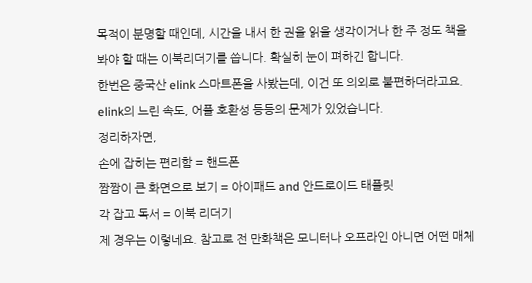목적이 분명할 때인데, 시간을 내서 한 권을 읽을 생각이거나 한 주 정도 책을 봐야 할 때는 이북리더기를 씁니다. 확실히 눈이 펴하긴 합니다.
한번은 중국산 elink 스마트폰을 사봤는데, 이건 또 의외로 불편하더라고요.
elink의 느린 속도, 어플 호환성 등등의 문제가 있었습니다.
정리하자면,
손에 잡히는 편리함 = 핸드폰
짬짬이 큰 화면으로 보기 = 아이패드 and 안드로이드 태플릿
각 잡고 독서 = 이북 리더기
제 경우는 이렇네요. 참고로 전 만화책은 모니터나 오프라인 아니면 어떤 매체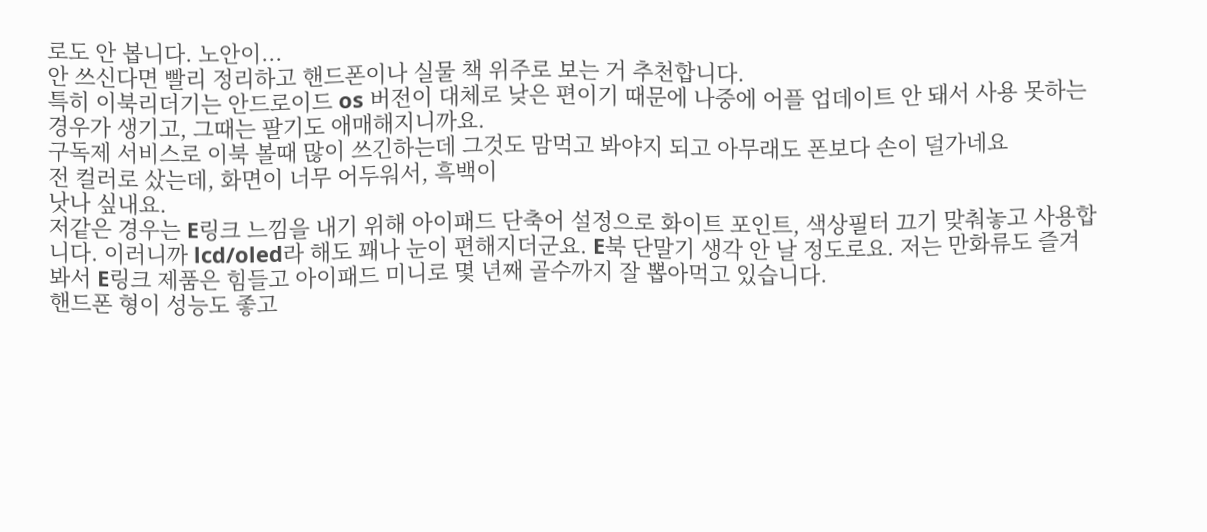로도 안 봅니다. 노안이...
안 쓰신다면 빨리 정리하고 핸드폰이나 실물 책 위주로 보는 거 추천합니다.
특히 이북리더기는 안드로이드 os 버전이 대체로 낮은 편이기 때문에 나중에 어플 업데이트 안 돼서 사용 못하는 경우가 생기고, 그때는 팔기도 애매해지니까요.
구독제 서비스로 이북 볼때 많이 쓰긴하는데 그것도 맘먹고 봐야지 되고 아무래도 폰보다 손이 덜가네요
전 컬러로 샀는데, 화면이 너무 어두워서, 흑백이
낫나 싶내요.
저같은 경우는 E링크 느낌을 내기 위해 아이패드 단축어 설정으로 화이트 포인트, 색상필터 끄기 맞춰놓고 사용합니다. 이러니까 lcd/oled라 해도 꽤나 눈이 편해지더군요. E북 단말기 생각 안 날 정도로요. 저는 만화류도 즐겨 봐서 E링크 제품은 힘들고 아이패드 미니로 몇 년째 골수까지 잘 뽑아먹고 있습니다.
핸드폰 형이 성능도 좋고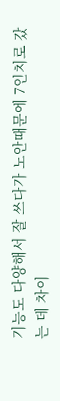기능도 다양해서 잘 쓰다가 노안때문에 7인치로 갔는 데 차이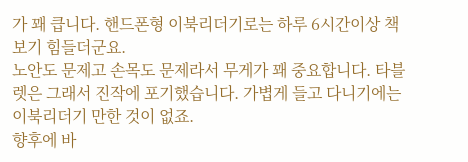가 꽤 큽니다. 핸드폰형 이북리더기로는 하루 6시간이상 책 보기 힘들더군요.
노안도 문제고 손목도 문제라서 무게가 꽤 중요합니다. 타블렛은 그래서 진작에 포기했습니다. 가볍게 들고 다니기에는 이북리더기 만한 것이 없죠.
향후에 바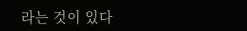라는 것이 있다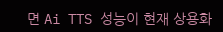면 Ai TTS 성능이 현재 상용화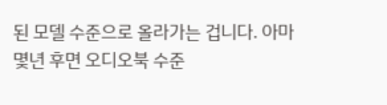된 모델 수준으로 올라가는 겁니다. 아마 몇년 후면 오디오북 수준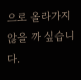으로 올라가지 않을 까 싶습니다.